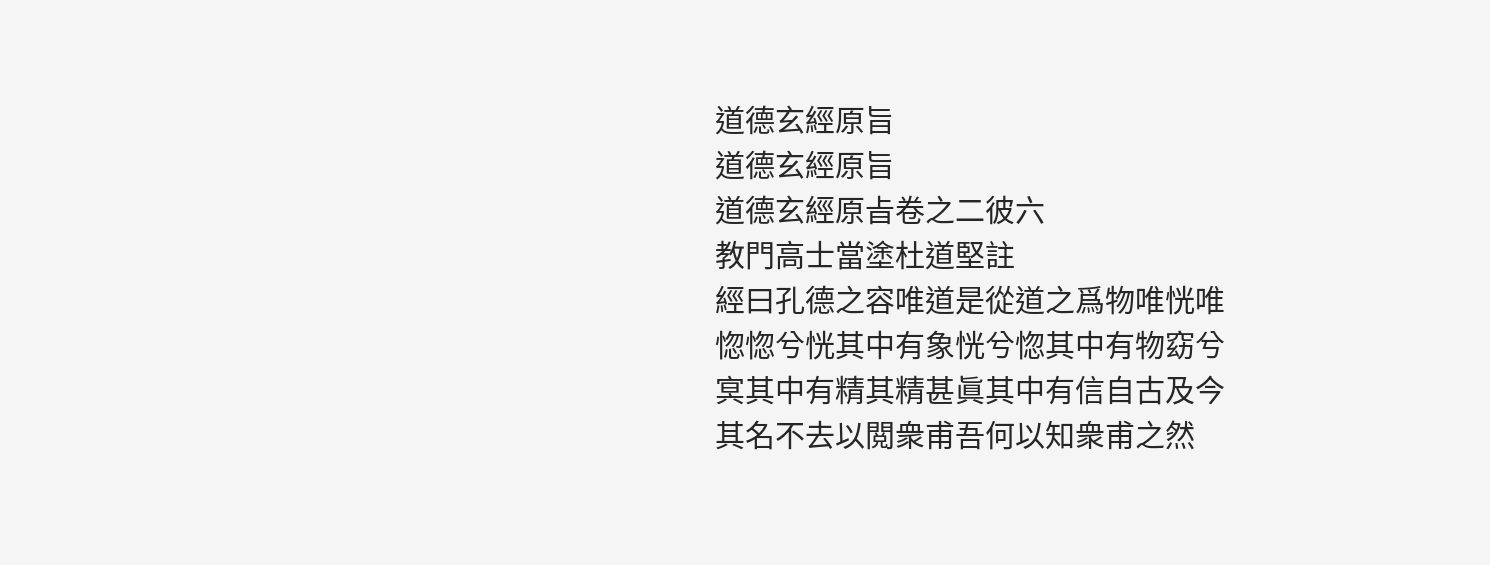道德玄經原旨
道德玄經原旨
道德玄經原㫖卷之二彼六
教門高士當塗杜道堅註
經曰孔德之容唯道是從道之爲物唯恍唯
惚惚兮恍其中有象恍兮惚其中有物窈兮
㝠其中有精其精甚眞其中有信自古及今
其名不去以閲衆甫吾何以知衆甫之然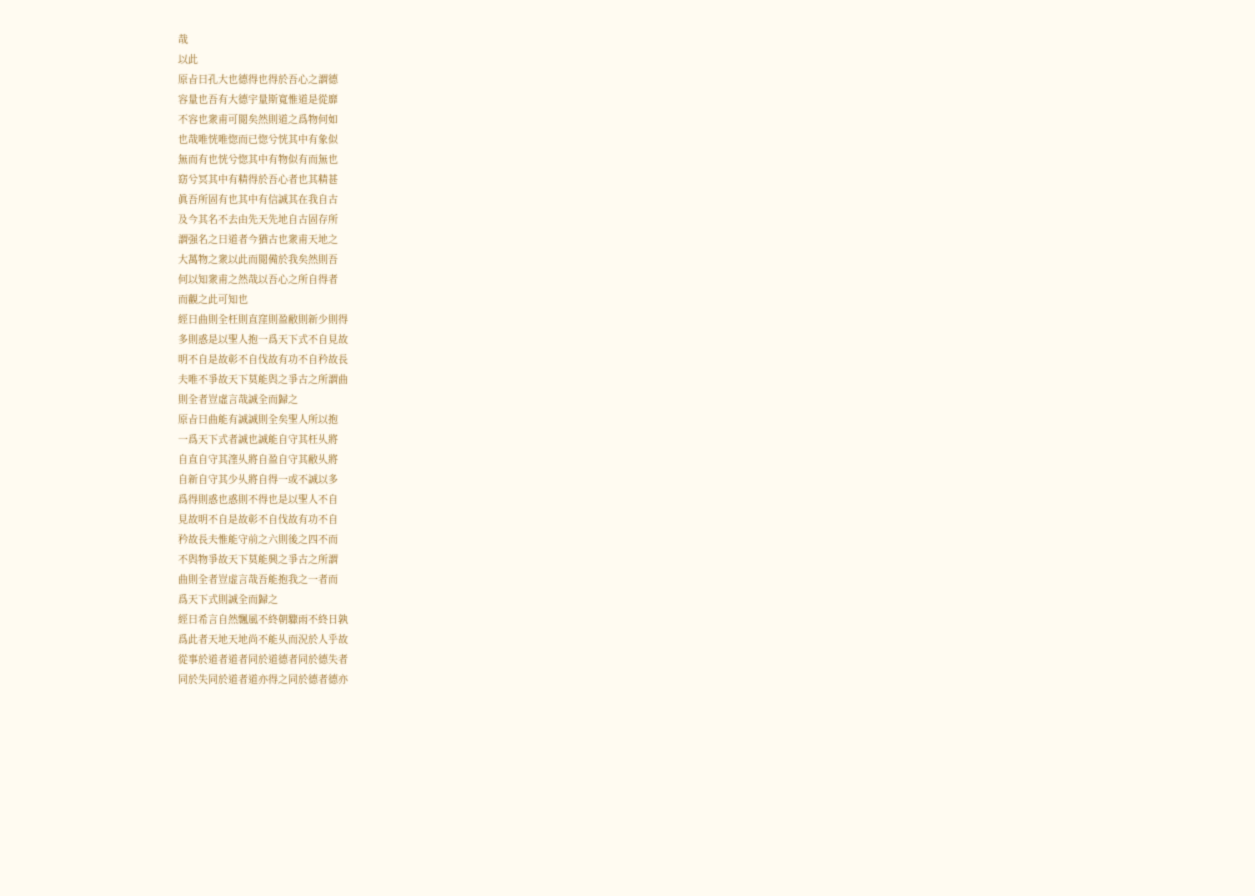哉
以此
原㫖曰孔大也德得也得於吾心之謂德
容量也吾有大德宇量斯寬惟道是從靡
不容也衆甫可閲矣然則道之爲物何如
也哉唯恍唯惚而已惚兮恍其中有象似
無而有也恍兮惚其中有物似有而無也
窈兮冥其中有精得於吾心者也其精甚
眞吾所固有也其中有信誠其在我自古
及今其名不去由先天先地自古固存所
謂强名之曰道者今猶古也衆甫天地之
大萬物之衆以此而閲備於我矣然則吾
何以知衆甫之然哉以吾心之所自得者
而觀之此可知也
經曰曲則全枉則直窪則盈敝則新少則得
多則惑是以聖人抱一爲天下式不自見故
明不自是故彰不自伐故有功不自矜故長
夫唯不爭故天下莫能與之爭古之所謂曲
則全者豈虛言哉誠全而歸之
原㫖曰曲能有誠誠則全矣聖人所以抱
一爲天下式者誠也誠能自守其枉乆將
自直自守其漥乆將自盈自守其敝乆將
自新自守其少乆將自得一或不誠以多
爲得則惑也惑則不得也是以聖人不自
見故明不自是故彰不自伐故有功不自
矜故長夫惟能守前之六則後之四不而
不與物爭故天下莫能興之爭古之所謂
曲則全者豈虚言哉吾能抱我之一者而
爲天下式則誠全而歸之
經曰希言自然飄風不終朝驟雨不終日孰
爲此者天地天地尚不能乆而況於人乎故
從事於道者道者同於道德者同於德失者
同於失同於道者道亦得之同於德者德亦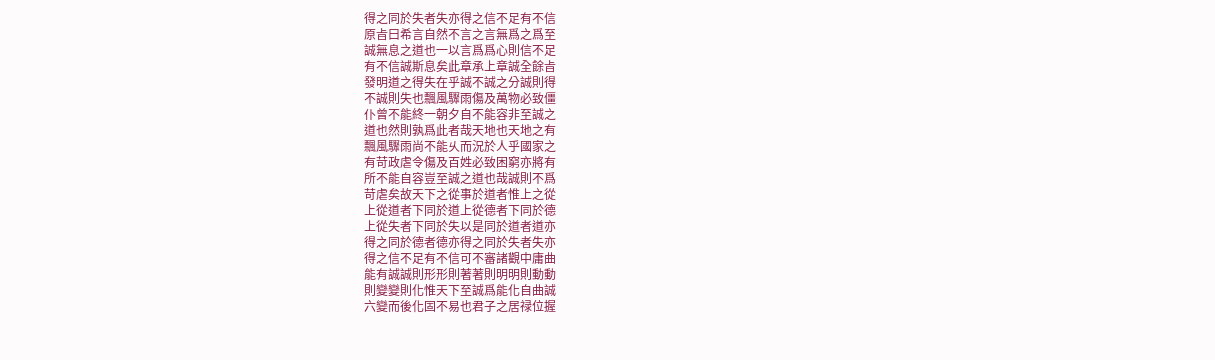得之同於失者失亦得之信不足有不信
原㫖曰希言自然不言之言無爲之爲至
誠無息之道也一以言爲爲心則信不足
有不信誠斯息矣此章承上章誠全餘㫖
發明道之得失在乎誠不誠之分誠則得
不誠則失也飄風驟雨傷及萬物必致僵
仆曾不能終一朝夕自不能容非至誠之
道也然則孰爲此者哉天地也天地之有
飄風驟雨尚不能乆而況於人乎國家之
有苛政虐令傷及百姓必致困窮亦將有
所不能自容豈至誠之道也哉誠則不爲
苛虐矣故天下之從事於道者惟上之從
上從道者下同於道上從德者下同於德
上從失者下同於失以是同於道者道亦
得之同於德者德亦得之同於失者失亦
得之信不足有不信可不審諸觀中庸曲
能有誠誠則形形則著著則明明則動動
則變變則化惟天下至誠爲能化自曲誠
六變而後化固不易也君子之居禄位握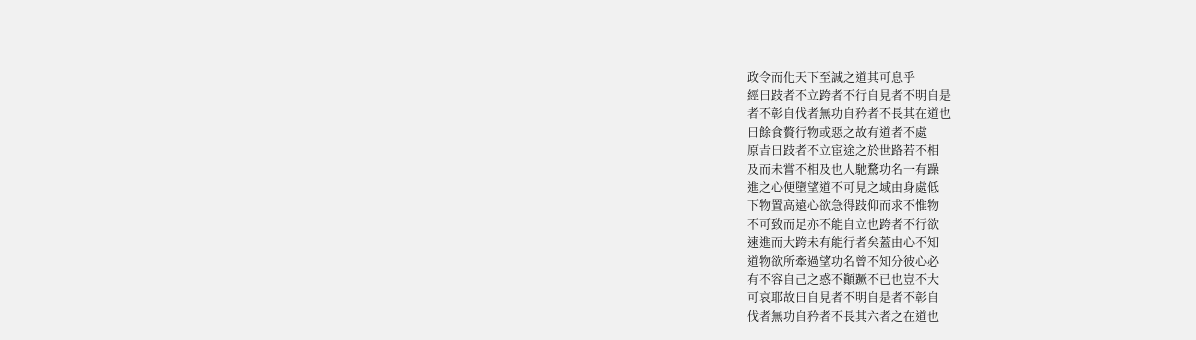政令而化天下至誠之道其可息乎
經曰跂者不立跨者不行自見者不明自是
者不彰自伐者無功自矜者不長其在道也
曰餘食贅行物或惡之故有道者不處
原㫖曰跂者不立宦途之於世路若不相
及而未嘗不相及也人馳騖功名一有躁
進之心便墮望道不可見之域由身處低
下物置高遠心欲急得跂仰而求不惟物
不可致而足亦不能自立也跨者不行欲
速進而大跨未有能行者矣蓋由心不知
道物欲所牽過望功名曾不知分彼心必
有不容自己之惑不顚蹶不已也豈不大
可哀耶故曰自見者不明自是者不彰自
伐者無功自矜者不長其六者之在道也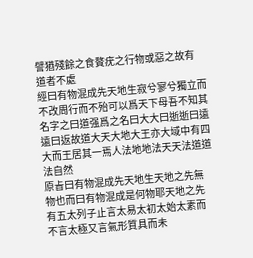譬猶殘餘之食贅疣之行物或惡之故有
道者不處
經曰有物混成先天地生寂兮寥兮獨立而
不改周行而不殆可以爲天下母吾不知其
名字之曰道强爲之名曰大大曰逝逝曰遠
遠曰返故道大天大地大王亦大域中有四
大而王居其一焉人法地地法天天法道道
法自然
原㫖曰有物混成先天地生天地之先無
物也而曰有物混成是何物耶天地之先
有五太列子止言太易太初太始太素而
不言太極又言氣形質具而未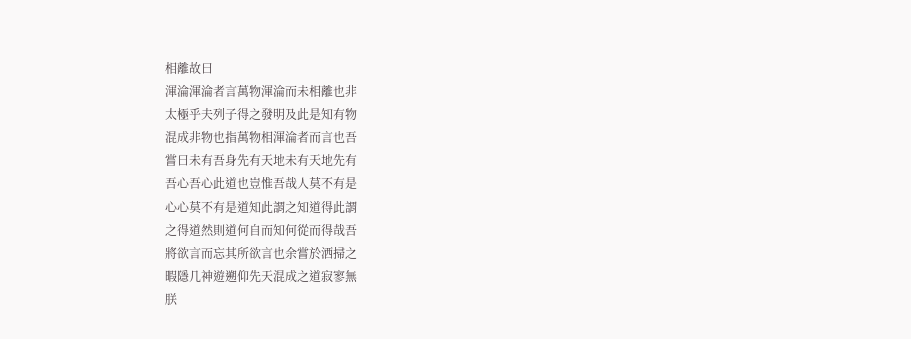相離故曰
渾淪渾淪者言萬物渾淪而未相離也非
太極乎夫列子得之發明及此是知有物
混成非物也指萬物相渾淪者而言也吾
嘗曰未有吾身先有天地未有天地先有
吾心吾心此道也豈惟吾哉人莫不有是
心心莫不有是道知此謂之知道得此謂
之得道然則道何自而知何從而得哉吾
將欲言而忘其所欲言也余嘗於洒掃之
暇隱几神遊遡仰先天混成之道寂寥無
朕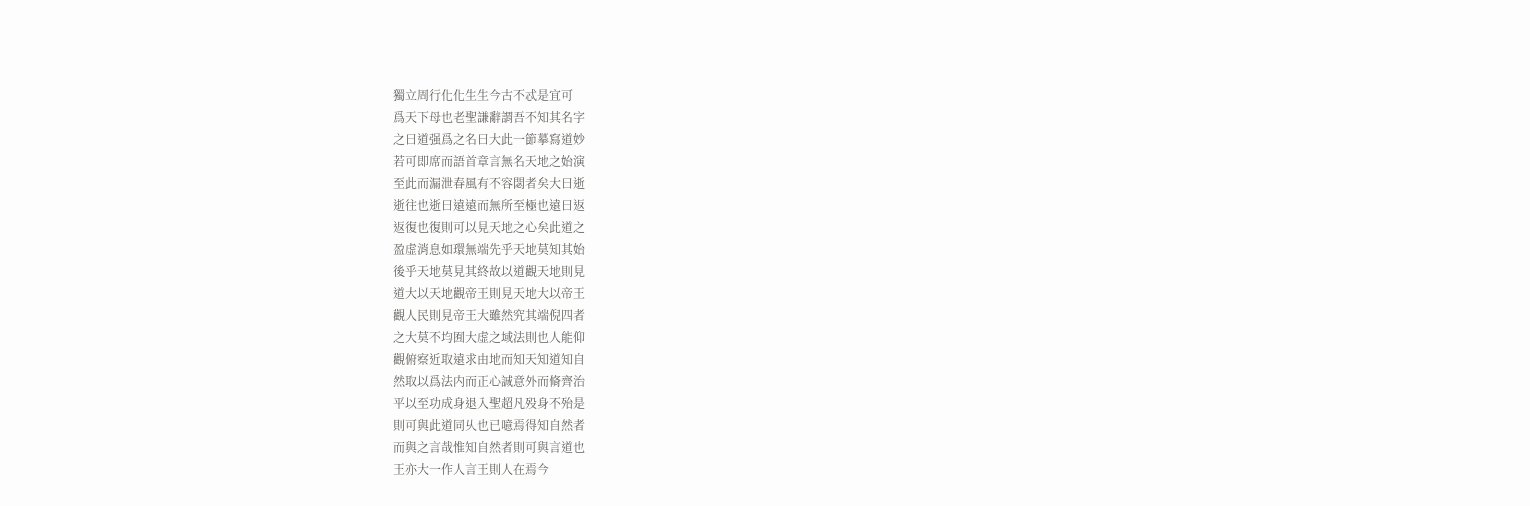獨立周行化化生生今古不忒是宜可
爲天下母也老聖謙辭謂吾不知其名字
之曰道强爲之名曰大此一節摹寫道妙
若可即席而語首章言無名天地之始演
至此而漏泄春風有不容閟者矣大曰逝
逝往也逝曰遠遠而無所至極也遠曰返
返復也復則可以見天地之心矣此道之
盈虚消息如環無端先乎天地莫知其始
後乎天地莫見其終故以道觀天地則見
道大以天地觀帝王則見天地大以帝王
觀人民則見帝王大雖然究其端倪四者
之大莫不均囿大虚之域法則也人能仰
觀俯察近取遠求由地而知天知道知自
然取以爲法内而正心誠意外而脩齊治
平以至功成身退入聖超凡殁身不殆是
則可與此道同乆也已噫焉得知自然者
而與之言哉惟知自然者則可與言道也
王亦大一作人言王則人在焉今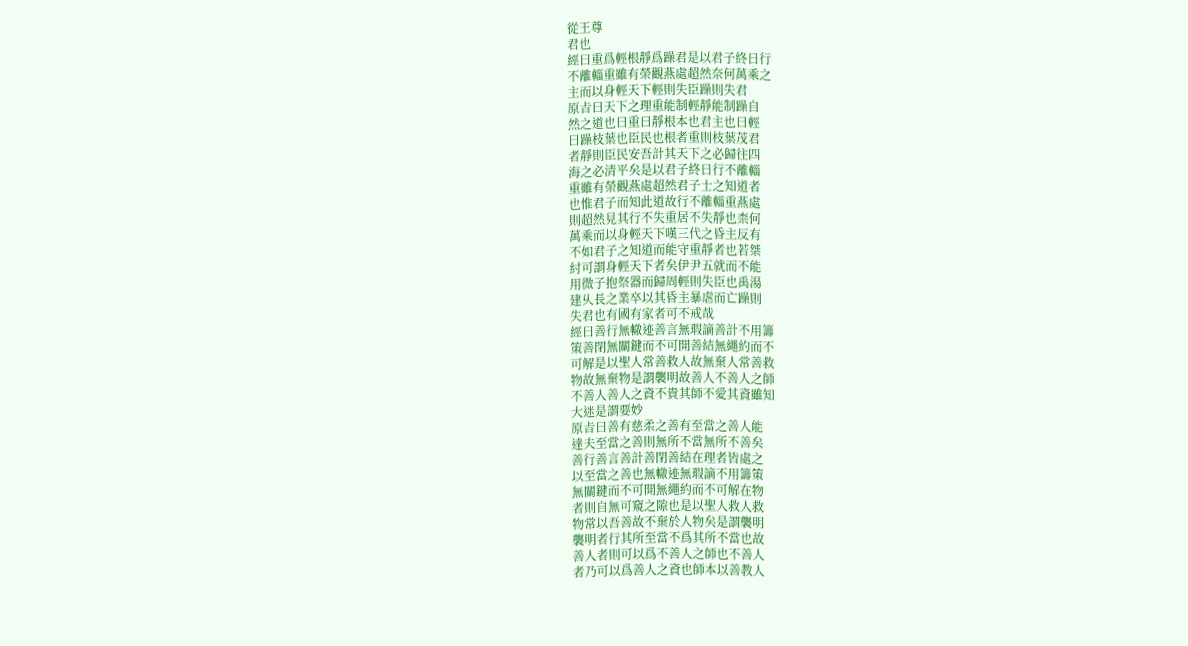從王尊
君也
經曰重爲輕根靜爲躁君是以君子終日行
不離輜重雖有榮觀燕處超然奈何萬乘之
主而以身輕天下輕則失臣躁則失君
原㫖曰天下之理重能制輕靜能制躁自
然之道也曰重曰靜根本也君主也曰輕
曰躁枝葉也臣民也根者重則枝葉茂君
者靜則臣民安吾計其天下之必歸往四
海之必清平矣是以君子終日行不離輜
重雖有榮觀燕處超然君子士之知道者
也惟君子而知此道故行不離輜重燕處
則超然見其行不失重居不失靜也柰何
萬乘而以身輕天下嘆三代之昏主反有
不如君子之知道而能守重靜者也若桀
紂可謂身輕天下者矣伊尹五就而不能
用微子抱祭器而歸周輕則失臣也禹湯
建乆長之業卒以其昏主暴虐而亡躁則
失君也有國有家者可不戒哉
經曰善行無轍迹善言無瑕謫善計不用籌
策善閉無關鍵而不可開善結無繩約而不
可解是以聖人常善救人故無棄人常善救
物故無棄物是謂襲明故善人不善人之師
不善人善人之資不貴其師不愛其資雖知
大迷是謂要妙
原㫖曰善有慈柔之善有至當之善人能
達夫至當之善則無所不當無所不善矣
善行善言善計善閉善結在理者皆處之
以至當之善也無轍迹無瑕謫不用籌策
無關鍵而不可開無繩約而不可解在物
者則自無可窺之隙也是以聖人救人救
物常以吾善故不棄於人物矣是謂襲明
襲明者行其所至當不爲其所不當也故
善人者則可以爲不善人之師也不善人
者乃可以爲善人之資也師本以善教人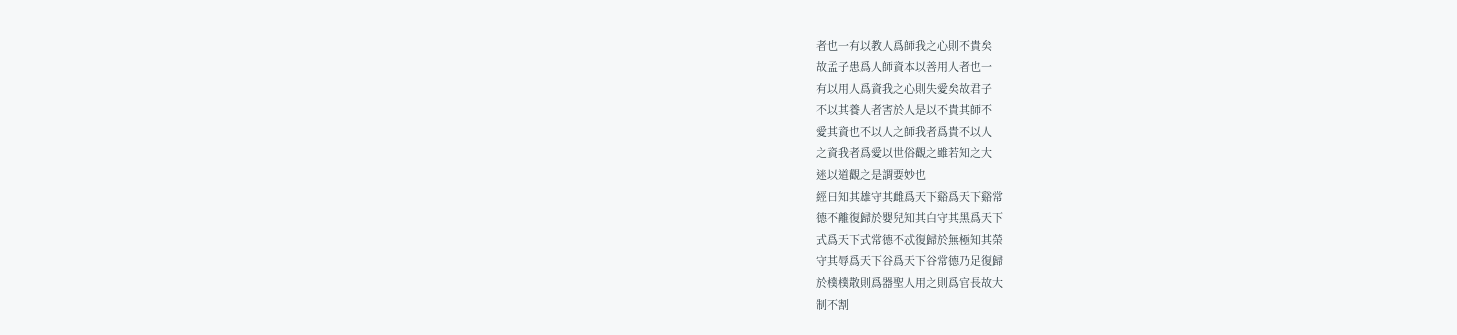者也一有以教人爲師我之心則不貴矣
故孟子患爲人師資本以善用人者也一
有以用人爲資我之心則失愛矣故君子
不以其養人者害於人是以不貴其師不
愛其資也不以人之師我者爲貴不以人
之資我者爲愛以世俗觀之雖若知之大
迷以道觀之是謂要妙也
經曰知其雄守其雌爲天下谿爲天下谿常
德不離復歸於嬰兒知其白守其黑爲天下
式爲天下式常德不忒復歸於無極知其榮
守其辱爲天下谷爲天下谷常德乃足復歸
於樸樸散則爲器聖人用之則爲官長故大
制不割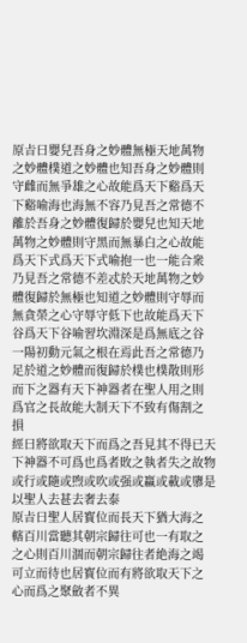原㫖曰嬰兒吾身之妙體無極天地萬物
之妙體樸道之妙體也知吾身之妙體則
守雌而無爭雄之心故能爲天下谿爲天
下谿喻海也海無不容乃見吾之常德不
離於吾身之妙體復歸於嬰兒也知天地
萬物之妙體則守黑而無暴白之心故能
爲天下式爲天下式喻抱一也一能合衆
乃見吾之常德不差忒於天地萬物之妙
體復歸於無極也知道之妙體則守辱而
無貪榮之心守辱守低下也故能爲天下
谷爲天下谷喻習坎淵深是爲無底之谷
一陽初動元氣之根在焉此吾之常德乃
足於道之妙體而復歸於樸也樸散則形
而下之器有天下神器者在聖人用之則
爲官之長故能大制天下不致有傷割之
損
經曰將欲取天下而爲之吾見其不得已天
下神器不可爲也爲者敗之執者失之故物
或行或隨或喣或吹或强或羸或載或隳是
以聖人去甚去奢去泰
原㫖曰聖人居寳位而長天下猶大海之
轄百川當聽其朝宗歸往可也一有取之
之心則百川涸而朝宗歸往者絶海之竭
可立而待也居寳位而有將欲取天下之
心而爲之聚斂者不異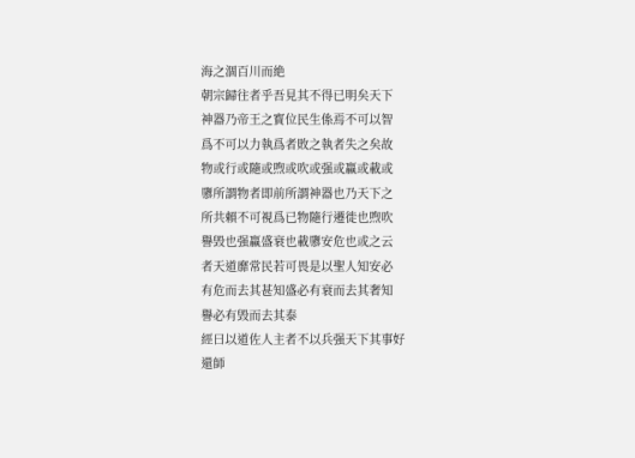海之涸百川而絶
朝宗歸往者乎吾見其不得已明矣天下
神器乃帝王之寳位民生係焉不可以智
爲不可以力執爲者敗之執者失之矣故
物或行或隨或喣或吹或强或羸或載或
隳所謂物者即前所謂神器也乃天下之
所共賴不可視爲已物隨行遷徙也喣吹
譽毁也强羸盛衰也載隳安危也或之云
者天道靡常民若可畏是以聖人知安必
有危而去其甚知盛必有衰而去其奢知
譽必有毁而去其泰
經曰以道佐人主者不以兵强天下其事好
還師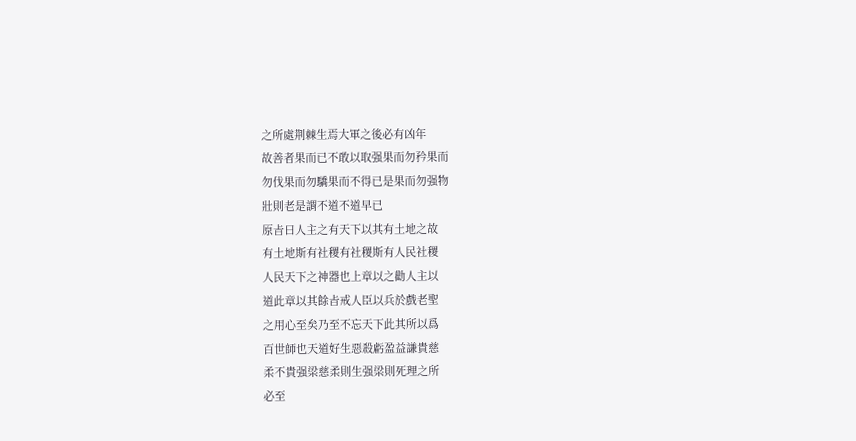之所處荆棘生焉大軍之後必有凶年
故善者果而已不敢以取强果而勿矜果而
勿伐果而勿驕果而不得已是果而勿强物
壯則老是謂不道不道早已
原㫖曰人主之有天下以其有土地之故
有土地斯有社稷有社稷斯有人民社稷
人民天下之神器也上章以之勸人主以
道此章以其餘㫖戒人臣以兵於戲老聖
之用心至矣乃至不忘天下此其所以爲
百世師也天道好生惡殺虧盈益謙貴慈
柔不貴强梁慈柔則生强梁則死理之所
必至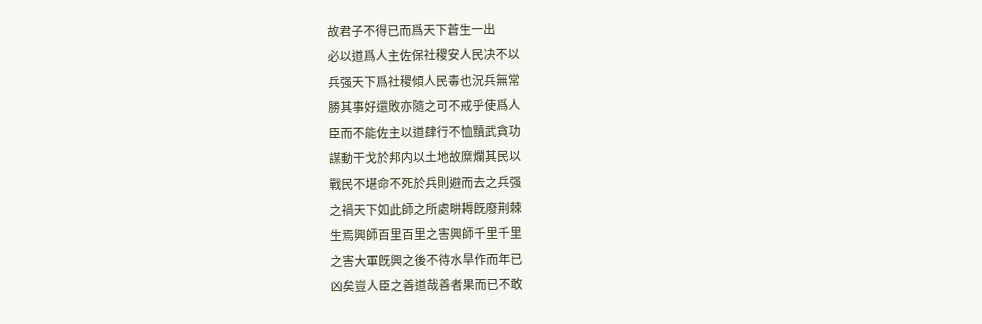故君子不得已而爲天下蒼生一出
必以道爲人主佐保社稷安人民决不以
兵强天下爲社稷傾人民毒也況兵無常
勝其事好還敗亦隨之可不戒乎使爲人
臣而不能佐主以道肆行不恤黷武貪功
謀動干戈於邦内以土地故糜爛其民以
戰民不堪命不死於兵則避而去之兵强
之禍天下如此師之所處畊耨旣廢荆棘
生焉興師百里百里之害興師千里千里
之害大軍旣興之後不待水旱作而年已
凶矣豈人臣之善道哉善者果而已不敢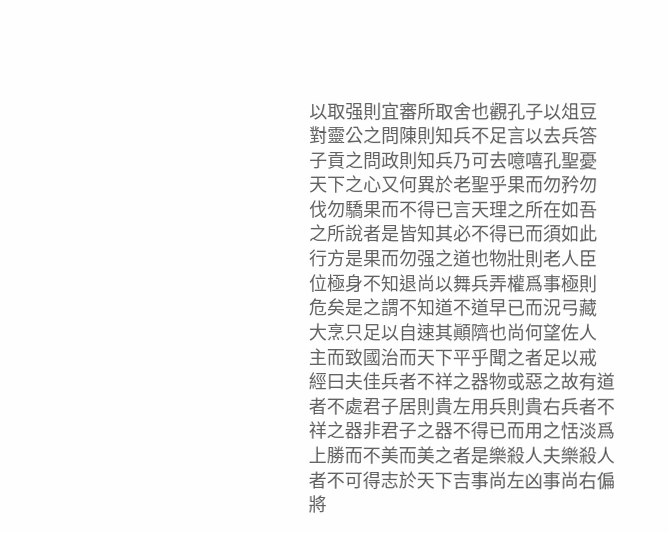以取强則宜審所取舍也觀孔子以俎豆
對靈公之問陳則知兵不足言以去兵答
子貢之問政則知兵乃可去噫嘻孔聖憂
天下之心又何異於老聖乎果而勿矜勿
伐勿驕果而不得已言天理之所在如吾
之所說者是皆知其必不得已而須如此
行方是果而勿强之道也物壯則老人臣
位極身不知退尚以舞兵弄權爲事極則
危矣是之謂不知道不道早已而況弓藏
大烹只足以自速其顚隮也尚何望佐人
主而致國治而天下平乎聞之者足以戒
經曰夫佳兵者不祥之器物或惡之故有道
者不處君子居則貴左用兵則貴右兵者不
祥之器非君子之器不得已而用之恬淡爲
上勝而不美而美之者是樂殺人夫樂殺人
者不可得志於天下吉事尚左凶事尚右偏
將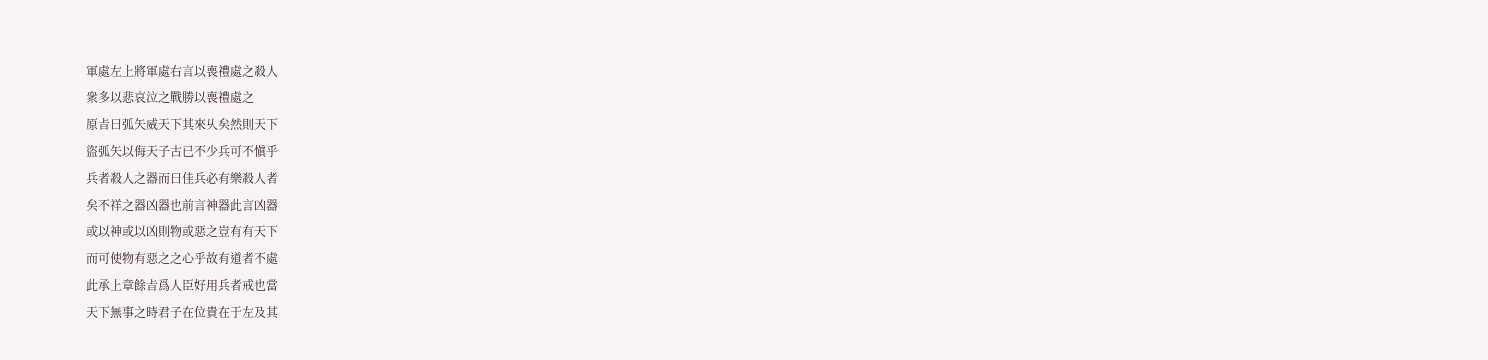軍處左上將軍處右言以喪禮處之殺人
衆多以悲哀泣之戰勝以喪禮處之
原㫖曰弧矢威天下其來乆矣然則天下
盜弧矢以侮天子古已不少兵可不愼乎
兵者殺人之器而曰佳兵必有樂殺人者
矣不祥之器凶器也前言神器此言凶器
或以神或以凶則物或惡之豈有有天下
而可使物有惡之之心乎故有道者不處
此承上章餘㫖爲人臣好用兵者戒也當
天下無事之時君子在位貴在于左及其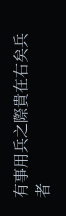有事用兵之際貴在右矣兵者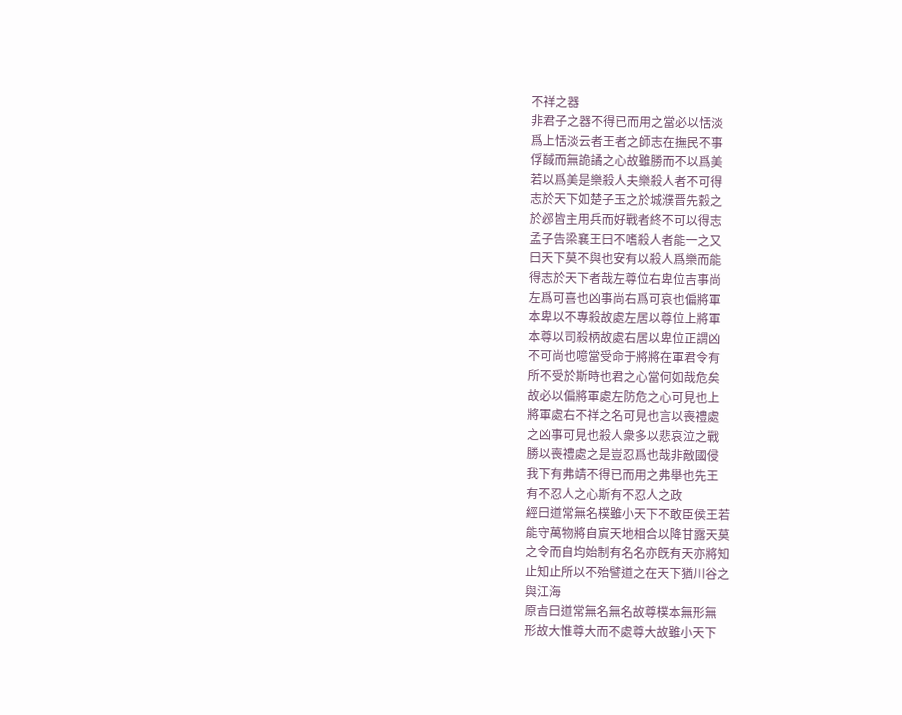不祥之器
非君子之器不得已而用之當必以恬淡
爲上恬淡云者王者之師志在撫民不事
俘馘而無詭譎之心故雖勝而不以爲美
若以爲美是樂殺人夫樂殺人者不可得
志於天下如楚子玉之於城濮晋先縠之
於邲皆主用兵而好戰者終不可以得志
孟子告梁襄王曰不嗜殺人者能一之又
曰天下莫不與也安有以殺人爲樂而能
得志於天下者哉左尊位右卑位吉事尚
左爲可喜也凶事尚右爲可哀也偏將軍
本卑以不專殺故處左居以尊位上將軍
本尊以司殺柄故處右居以卑位正謂凶
不可尚也噫當受命于將將在軍君令有
所不受於斯時也君之心當何如哉危矣
故必以偏將軍處左防危之心可見也上
將軍處右不祥之名可見也言以喪禮處
之凶事可見也殺人衆多以悲哀泣之戰
勝以喪禮處之是豈忍爲也哉非敵國侵
我下有弗靖不得已而用之弗舉也先王
有不忍人之心斯有不忍人之政
經曰道常無名樸雖小天下不敢臣侯王若
能守萬物將自賔天地相合以降甘露天莫
之令而自均始制有名名亦旣有天亦將知
止知止所以不殆譬道之在天下猶川谷之
與江海
原㫖曰道常無名無名故尊樸本無形無
形故大惟尊大而不處尊大故雖小天下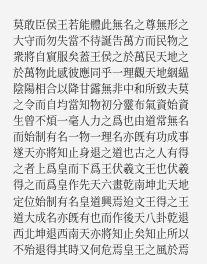莫敢臣侯王若能體此無名之尊無形之
大守而勿失當不待誕告萬方而民物之
衆將自賔服矣蓋王侯之於萬民天地之
於萬物此感彼應同乎一理觀天地絪緼
陰陽相合以降甘露無非中和所致夫莫
之令而自均當知物初分靈布氣資始資
生曾不煩一毫人力之爲也由道常無名
而始制有名一物一理名亦旣有功成事
遂天亦將知止身退之道也古之人有得
之者上爲皇而下爲王伏羲文王也伏羲
得之而爲皇作先天六畫乾南坤北天地
定位始制有名皇道興焉迨文王得之王
道大成名亦旣有也而作後天八卦乾退
西北坤退西南天亦將知止矣知止所以
不殆退得其時又何危焉皇王之風於焉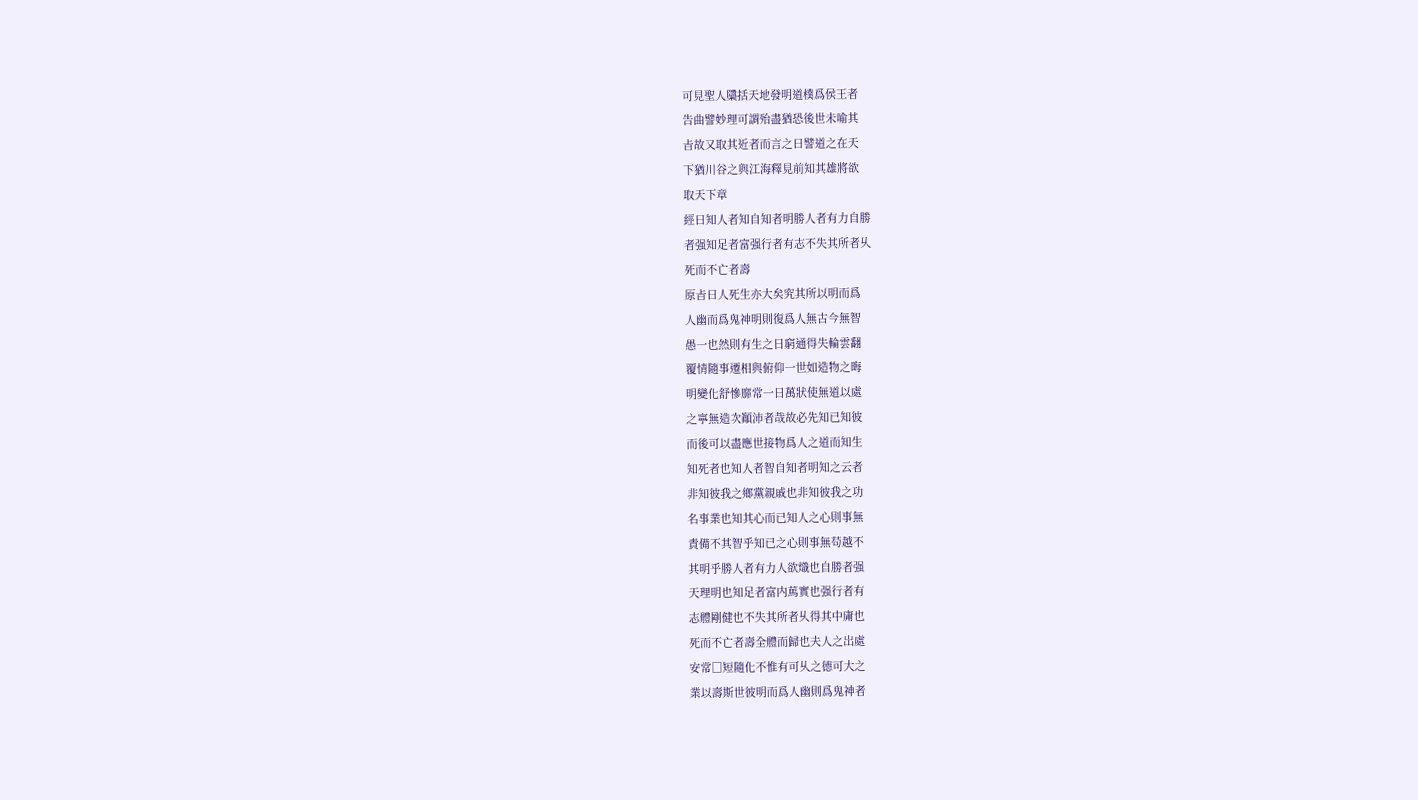可見聖人櫽括天地發明道樸爲侯王者
告曲譬妙理可謂殆盡猶恐後世未喻其
㫖故又取其近者而言之曰譬道之在天
下猶川谷之與江海釋見前知其雄將欲
取天下章
經曰知人者知自知者明勝人者有力自勝
者强知足者富强行者有志不失其所者乆
死而不亡者壽
原㫖曰人死生亦大矣究其所以明而爲
人幽而爲鬼神明則復爲人無古今無智
愚一也然則有生之日窮通得失輪雲翻
覆情隨事遷相與俯仰一世如造物之晦
明變化舒慘靡常一日萬狀使無道以處
之寧無造次顚沛者哉故必先知已知彼
而後可以盡應世接物爲人之道而知生
知死者也知人者智自知者明知之云者
非知彼我之鄉黨親戚也非知彼我之功
名事業也知其心而已知人之心則事無
責備不其智乎知已之心則事無苟越不
其明乎勝人者有力人欲熾也自勝者强
天理明也知足者富内䔍實也强行者有
志體剛健也不失其所者乆得其中庸也
死而不亡者壽全體而歸也夫人之岀處
安常□短隨化不惟有可乆之德可大之
業以壽斯世彼明而爲人幽則爲鬼神者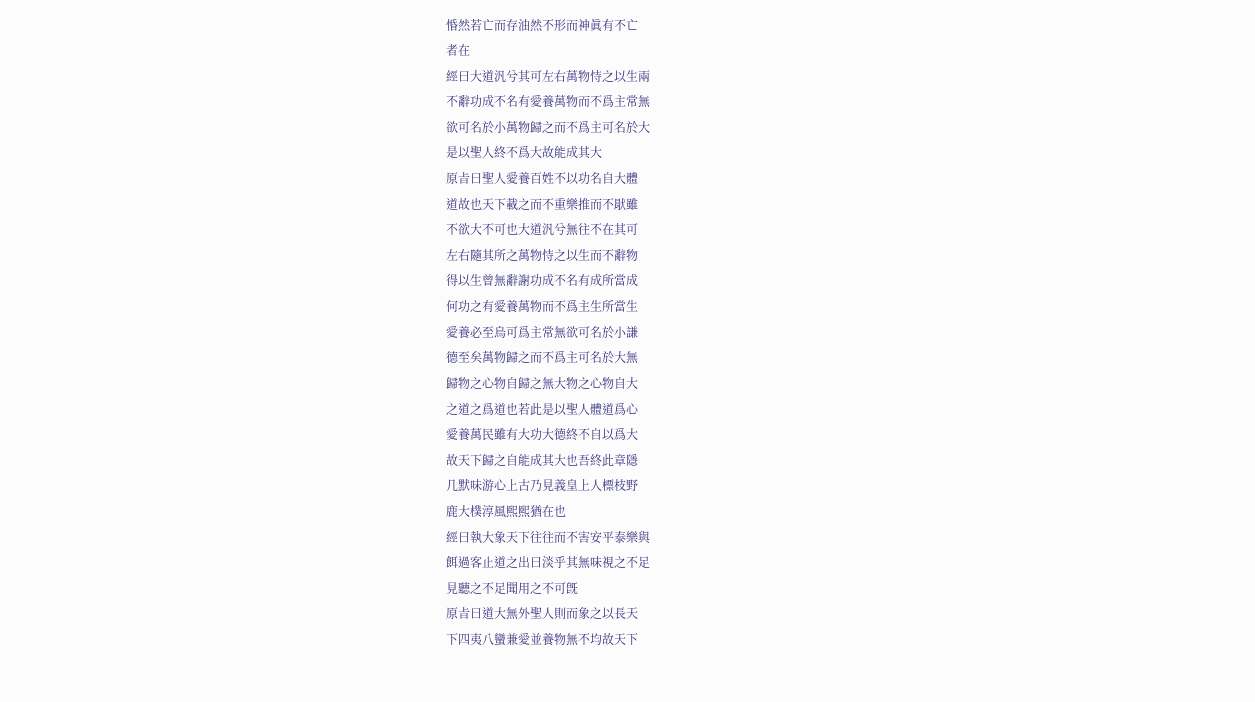惛然若亡而存油然不形而神眞有不亡
者在
經曰大道汎兮其可左右萬物恃之以生兩
不辭功成不名有愛養萬物而不爲主常無
欲可名於小萬物歸之而不爲主可名於大
是以聖人終不爲大故能成其大
原㫖曰聖人愛養百姓不以功名自大體
道故也天下載之而不重樂推而不猒雖
不欲大不可也大道汎兮無往不在其可
左右隨其所之萬物恃之以生而不辭物
得以生曾無辭謝功成不名有成所當成
何功之有愛養萬物而不爲主生所當生
愛養必至烏可爲主常無欲可名於小謙
德至矣萬物歸之而不爲主可名於大無
歸物之心物自歸之無大物之心物自大
之道之爲道也若此是以聖人體道爲心
愛養萬民雖有大功大德終不自以爲大
故天下歸之自能成其大也吾終此章隱
几默味游心上古乃見義皇上人標枝野
鹿大樸淳風熙熙猶在也
經曰執大象天下往往而不害安平泰樂與
餌過客止道之出曰淡乎其無味視之不足
見聽之不足聞用之不可旣
原㫖曰道大無外聖人則而象之以長天
下四夷八蠻兼愛並養物無不均故天下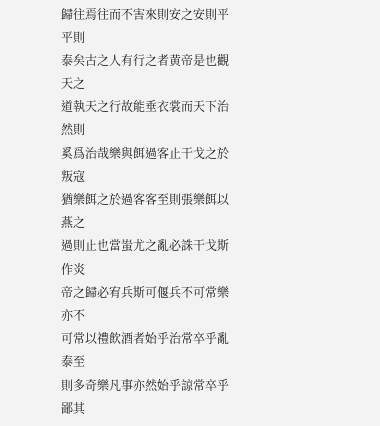歸往焉往而不害來則安之安則平平則
泰矣古之人有行之者黄帝是也觀天之
道執天之行故能垂衣裳而天下治然則
奚爲治哉樂與餌過客止干戈之於叛寇
猶樂餌之於過客客至則張樂餌以燕之
過則止也當蚩尤之亂必誅干戈斯作炎
帝之歸必宥兵斯可偃兵不可常樂亦不
可常以禮飲酒者始乎治常卒乎亂泰至
則多奇樂凡事亦然始乎諒常卒乎鄙其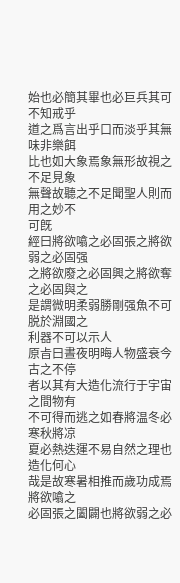始也必簡其畢也必巨兵其可不知戒乎
道之爲言出乎口而淡乎其無味非樂餌
比也如大象焉象無形故視之不足見象
無聲故聽之不足聞聖人則而用之妙不
可旣
經曰將欲噏之必固張之將欲弱之必固强
之將欲廢之必固興之將欲奪之必固與之
是謂微明柔弱勝剛强魚不可脱於淵國之
利器不可以示人
原㫖曰晝夜明晦人物盛衰今古之不停
者以其有大造化流行于宇宙之間物有
不可得而逃之如春將温冬必寒秋將凉
夏必熱迭運不易自然之理也造化何心
哉是故寒暑相推而歲功成焉將欲噏之
必固張之闔闢也將欲弱之必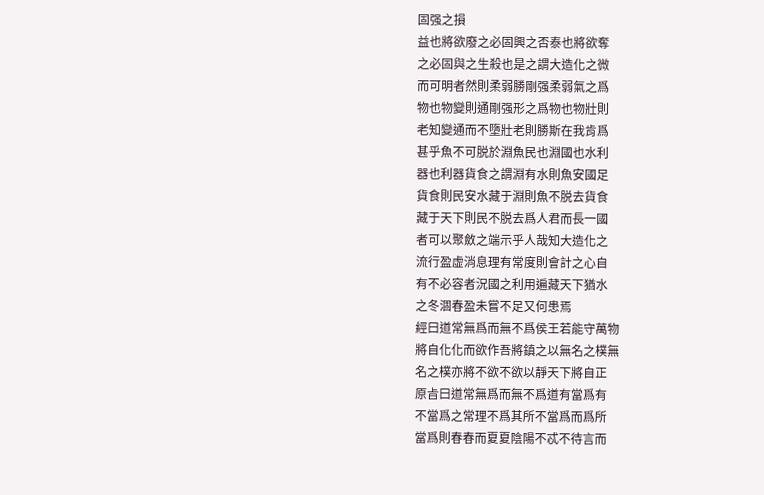固强之損
益也將欲廢之必固興之否泰也將欲奪
之必固與之生殺也是之謂大造化之微
而可明者然則柔弱勝剛强柔弱氣之爲
物也物變則通剛强形之爲物也物壯則
老知變通而不墮壯老則勝斯在我肯爲
甚乎魚不可脱於淵魚民也淵國也水利
器也利器貨食之謂淵有水則魚安國足
貨食則民安水藏于淵則魚不脱去貨食
藏于天下則民不脱去爲人君而長一國
者可以聚斂之端示乎人哉知大造化之
流行盈虚消息理有常度則會計之心自
有不必容者況國之利用遍藏天下猶水
之冬涸春盈未嘗不足又何患焉
經曰道常無爲而無不爲侯王若能守萬物
將自化化而欲作吾將鎮之以無名之樸無
名之樸亦將不欲不欲以靜天下將自正
原㫖曰道常無爲而無不爲道有當爲有
不當爲之常理不爲其所不當爲而爲所
當爲則春春而夏夏陰陽不忒不待言而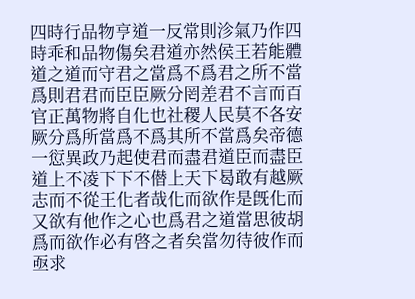四時行品物亨道一反常則沴氣乃作四
時乖和品物傷矣君道亦然侯王若能體
道之道而守君之當爲不爲君之所不當
爲則君君而臣臣厥分罔差君不言而百
官正萬物將自化也社稷人民莫不各安
厥分爲所當爲不爲其所不當爲矣帝德
一愆異政乃起使君而盡君道臣而盡臣
道上不凌下下不僣上天下曷敢有越厥
志而不從王化者哉化而欲作是旣化而
又欲有他作之心也爲君之道當思彼胡
爲而欲作必有啓之者矣當勿待彼作而
亟求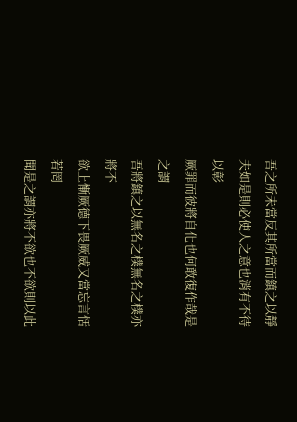吾之所未當反其所當而鎮之以靜
夫如是則必使人之意也消有不待以彰
厥罪而彼將自化也何敢復作哉是之謂
吾將鎮之以無名之樸無名之樸亦將不
欲上慚厥德下畏厥威又當忘言恬若罔
聞是之謂亦將不欲也不欲則以此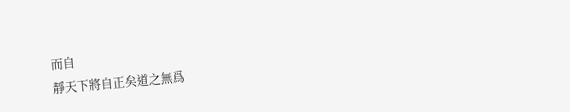而自
靜天下將自正矣道之無爲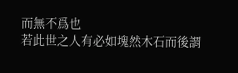而無不爲也
若此世之人有必如塊然木石而後謂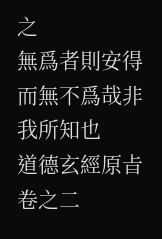之
無爲者則安得而無不爲哉非我所知也
道德玄經原㫖卷之二